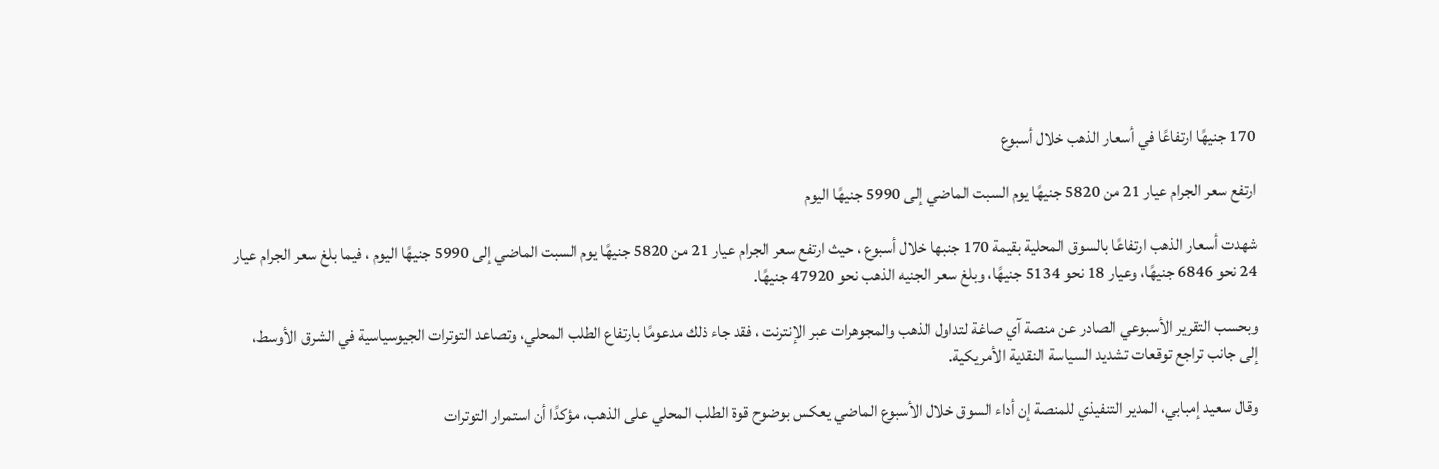170 جنيهًا ارتفاعًا في أسعار الذهب خلال أسبوع

ارتفع سعر الجرام عيار 21 من 5820 جنيهًا يوم السبت الماضي إلى 5990 جنيهًا اليوم

شهدت أسعار الذهب ارتفاعًا بالسوق المحلية بقيمة 170 جنبها خلال أسبوع ، حيث ارتفع سعر الجرام عيار 21 من 5820 جنيهًا يوم السبت الماضي إلى 5990 جنيهًا اليوم ، فيما بلغ سعر الجرام عيار 24 نحو 6846 جنيهًا، وعيار 18 نحو 5134 جنيهًا، وبلغ سعر الجنيه الذهب نحو 47920 جنيهًا.

وبحسب التقرير الأسبوعي الصادر عن منصة آي صاغة لتداول الذهب والمجوهرات عبر الإنترنت ، فقد جاء ذلك مدعومًا بارتفاع الطلب المحلي، وتصاعد التوترات الجيوسياسية في الشرق الأوسط، إلى جانب تراجع توقعات تشديد السياسة النقدية الأمريكية.

وقال سعيد إمبابي، المدير التنفيذي للمنصة إن أداء السوق خلال الأسبوع الماضي يعكس بوضوح قوة الطلب المحلي على الذهب، مؤكدًا أن استمرار التوترات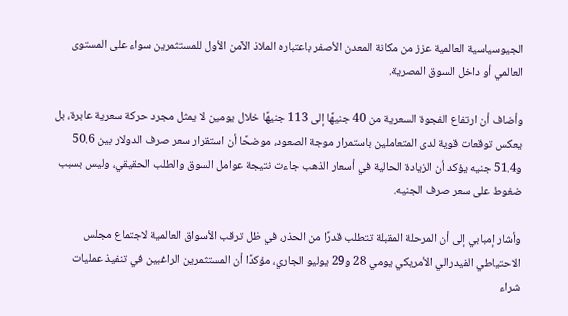الجيوسياسية العالمية عزز من مكانة المعدن الأصفر باعتباره الملاذ الآمن الأول للمستثمرين سواء على المستوى العالمي أو داخل السوق المصرية.

وأضاف أن ارتفاع الفجوة السعرية من 40 جنيهًا إلى 113 جنيهًا خلال يومين لا يمثل مجرد حركة سعرية عابرة، بل يعكس توقعات قوية لدى المتعاملين باستمرار موجة الصعود، موضحًا أن استقرار سعر صرف الدولار بين 50.6 و51.4 جنيه يؤكد أن الزيادة الحالية في أسعار الذهب جاءت نتيجة عوامل السوق والطلب الحقيقي، وليس بسبب ضغوط على سعر صرف الجنيه.

وأشار إمبابي إلى أن المرحلة المقبلة تتطلب قدرًا من الحذر، في ظل ترقب الأسواق العالمية لاجتماع مجلس الاحتياطي الفيدرالي الأمريكي يومي 28 و29 يوليو الجاري، مؤكدًا أن المستثمرين الراغبين في تنفيذ عمليات شراء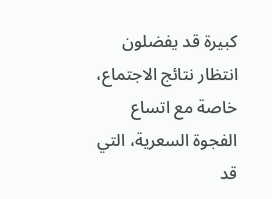كبيرة قد يفضلون انتظار نتائج الاجتماع، خاصة مع اتساع الفجوة السعرية، التي قد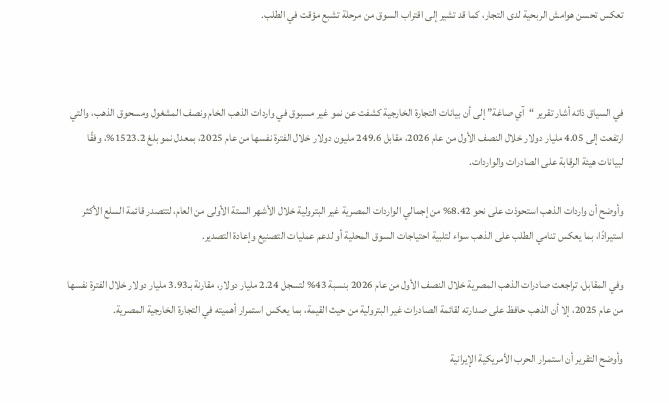تعكس تحسن هوامش الربحية لدى التجار، كما قد تشير إلى اقتراب السوق من مرحلة تشبع مؤقت في الطلب.



في السياق ذاته أشار تقرير “آي صاغة” إلى أن بيانات التجارة الخارجية كشفت عن نمو غير مسبوق في واردات الذهب الخام ونصف المشغول ومسحوق الذهب، والتي ارتفعت إلى 4.05 مليار دولار خلال النصف الأول من عام 2026، مقابل 249.6 مليون دولار خلال الفترة نفسها من عام 2025، بمعدل نمو بلغ 1523.2%، وفقًا لبيانات هيئة الرقابة على الصادرات والواردات.

وأوضح أن واردات الذهب استحوذت على نحو 8.42% من إجمالي الواردات المصرية غير البترولية خلال الأشهر الستة الأولى من العام، لتتصدر قائمة السلع الأكثر استيرادًا، بما يعكس تنامي الطلب على الذهب سواء لتلبية احتياجات السوق المحلية أو لدعم عمليات التصنيع وإعادة التصدير.

وفي المقابل، تراجعت صادرات الذهب المصرية خلال النصف الأول من عام 2026 بنسبة 43% لتسجل 2.24 مليار دولار، مقارنة بـ3.93 مليار دولار خلال الفترة نفسها من عام 2025، إلا أن الذهب حافظ على صدارته لقائمة الصادرات غير البترولية من حيث القيمة، بما يعكس استمرار أهميته في التجارة الخارجية المصرية.

وأوضح التقرير أن استمرار الحرب الأمريكية الإيرانية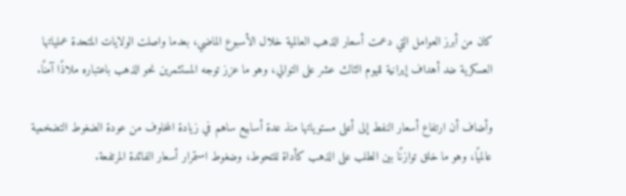كان من أبرز العوامل التي دعمت أسعار الذهب العالمية خلال الأسبوع الماضي، بعدما واصلت الولايات المتحدة عملياتها العسكرية ضد أهداف إيرانية لليوم الثالث عشر على التوالي، وهو ما عزز توجه المستثمرين نحو الذهب باعتباره ملاذًا آمنًا.

وأضاف أن ارتفاع أسعار النفط إلى أعلى مستوياتها منذ عدة أسابيع ساهم في زيادة المخاوف من عودة الضغوط التضخمية عالميًا، وهو ما خلق توازنًا بين الطلب على الذهب كأداة للتحوط، وضغوط استمرار أسعار الفائدة المرتفعة.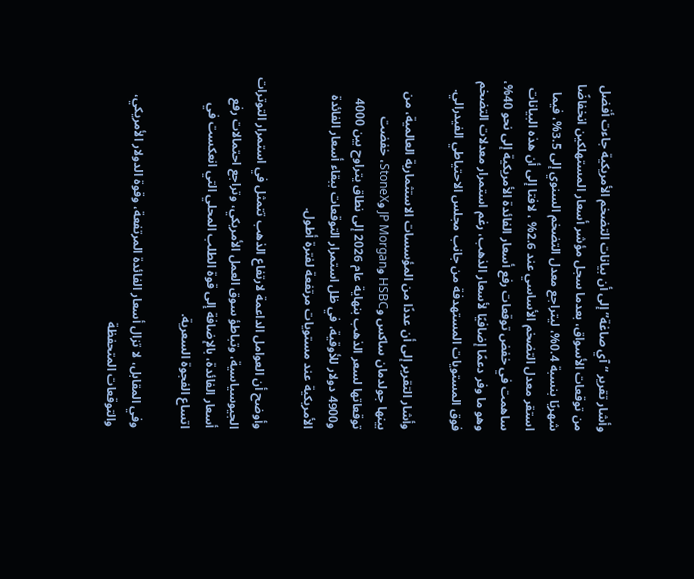وأشار تقرير “آي صاغة” إلى أن بيانات التضخم الأمريكية جاءت أفضل من توقعات الأسواق، بعدما سجل مؤشر أسعار المستهلكين انخفاضًا شهريًا بنسبة 0.4%، ليتراجع معدل التضخم السنوي إلى 3.5%، فيما استقر معدل التضخم الأساسي عند 2.6% ، لافتا إلى أن هذه البيانات ساهمت في خفض توقعات رفع أسعار الفائدة الأمريكية إلى نحو 40%، وهو ما وفر دعمًا إضافيًا لأسعار الذهب، رغم استمرار معدلات التضخم فوق المستويات المستهدفة من جانب مجلس الاحتياطي الفيدرالي.

وأشار التقرير إلى أن عددًا من المؤسسات الاستثمارية العالمية، من بينها جولدمان ساكس وHSBC وJP Morgan وStoneX، خفضت توقعاتها لسعر الذهب بنهاية عام 2026 إلى نطاق يتراوح بين 4000 و4900 دولار للأوقية، في ظل استمرار التوقعات ببقاء أسعار الفائدة الأمريكية عند مستويات مرتفعة لفترة أطول.

وأوضح أن العوامل الداعمة لارتفاع الذهب تتمثل في استمرار التوترات الجيوسياسية، وتباطؤ سوق العمل الأمريكي، وتراجع احتمالات رفع أسعار الفائدة، بالإضافة إلى قوة الطلب المحلي التي انعكست في اتساع الفجوة السعرية.

وفي المقابل، لا تزال أسعار الفائدة المرتفعة، وقوة الدولار الأمريكي، والتوقعات المتحفظة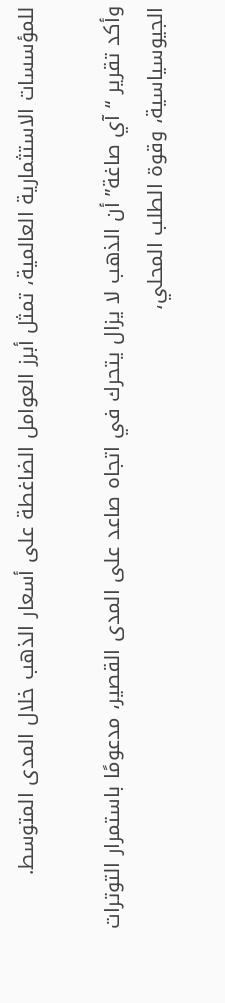للمؤسسات الاستثمارية العالمية، تمثل أبرز العوامل الضاغطة على أسعار الذهب خلال المدى المتوسط.

وأكد تقرير “آي صاغة” أن الذهب لا يزال يتحرك في اتجاه صاعد على المدى القصير، مدعومًا باستمرار التوترات الجيوسياسية، وقوة الطلب المحلي،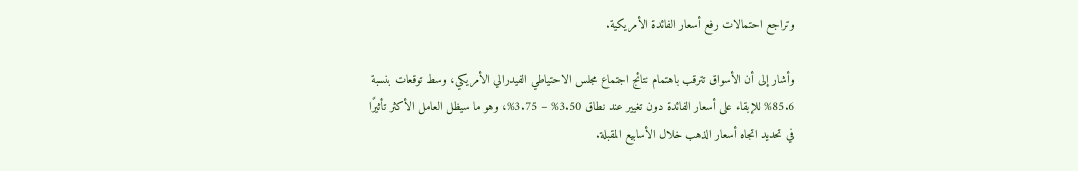وتراجع احتمالات رفع أسعار الفائدة الأمريكية.

وأشار إلى أن الأسواق تترقب باهتمام نتائج اجتماع مجلس الاحتياطي الفيدرالي الأمريكي، وسط توقعات بنسبة 85.6% للإبقاء على أسعار الفائدة دون تغيير عند نطاق 3.50% – 3.75%، وهو ما سيظل العامل الأكثر تأثيرًا في تحديد اتجاه أسعار الذهب خلال الأسابيع المقبلة.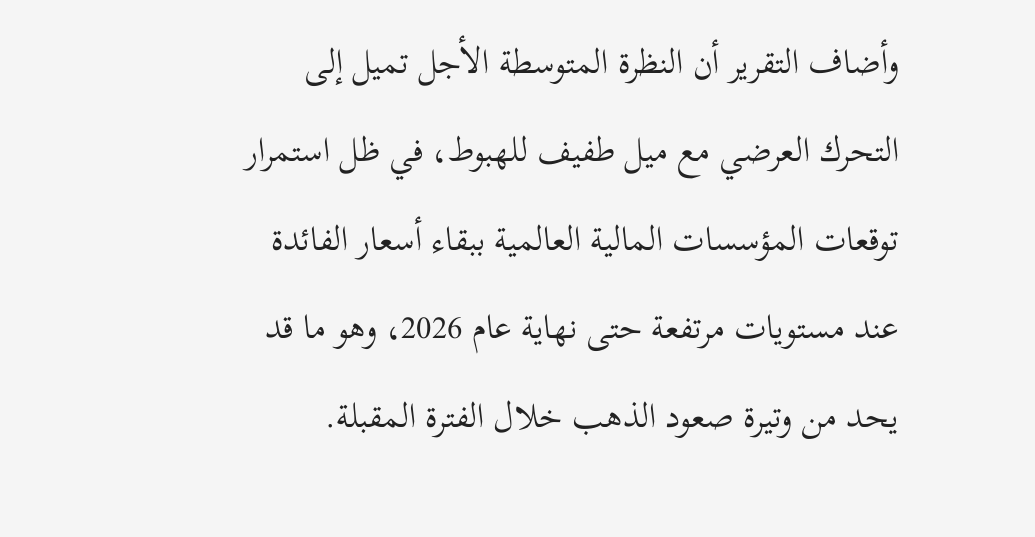وأضاف التقرير أن النظرة المتوسطة الأجل تميل إلى التحرك العرضي مع ميل طفيف للهبوط، في ظل استمرار توقعات المؤسسات المالية العالمية ببقاء أسعار الفائدة عند مستويات مرتفعة حتى نهاية عام 2026، وهو ما قد يحد من وتيرة صعود الذهب خلال الفترة المقبلة.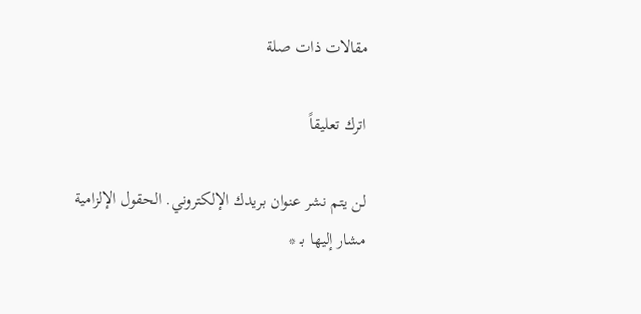مقالات ذات صلة

اترك تعليقاً

لن يتم نشر عنوان بريدك الإلكتروني. الحقول الإلزامية مشار إليها بـ *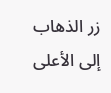زر الذهاب إلى الأعلى